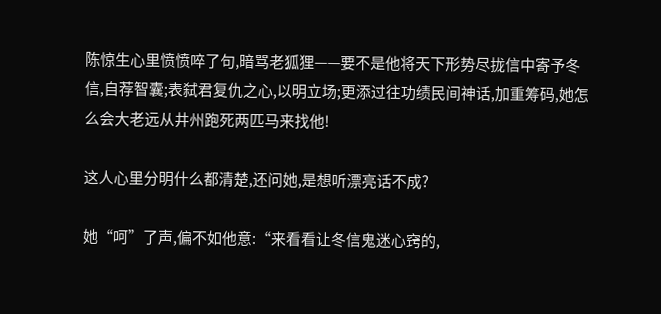陈惊生心里愤愤啐了句,暗骂老狐狸——要不是他将天下形势尽拢信中寄予冬信,自荐智囊;表弑君复仇之心,以明立场;更添过往功绩民间神话,加重筹码,她怎么会大老远从井州跑死两匹马来找他!

这人心里分明什么都清楚,还问她,是想听漂亮话不成?

她“呵”了声,偏不如他意:“来看看让冬信鬼迷心窍的,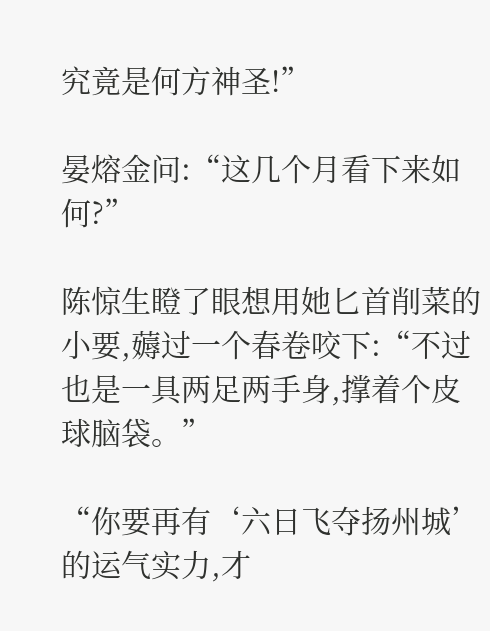究竟是何方神圣!”

晏熔金问:“这几个月看下来如何?”

陈惊生瞪了眼想用她匕首削菜的小要,薅过一个春卷咬下:“不过也是一具两足两手身,撑着个皮球脑袋。”

“你要再有‘六日飞夺扬州城’的运气实力,才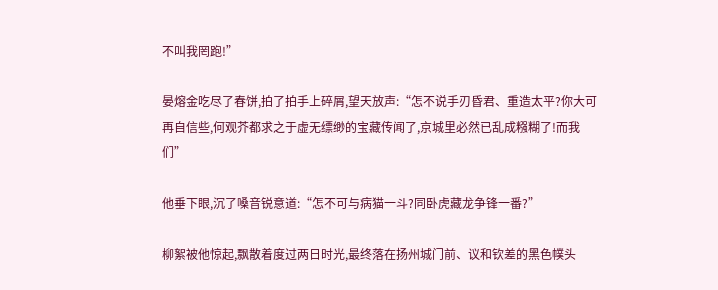不叫我罔跑!”

晏熔金吃尽了春饼,拍了拍手上碎屑,望天放声:“怎不说手刃昏君、重造太平?你大可再自信些,何观芥都求之于虚无缥缈的宝藏传闻了,京城里必然已乱成糨糊了!而我们”

他垂下眼,沉了嗓音锐意道:“怎不可与病猫一斗?同卧虎藏龙争锋一番?”

柳絮被他惊起,飘散着度过两日时光,最终落在扬州城门前、议和钦差的黑色幞头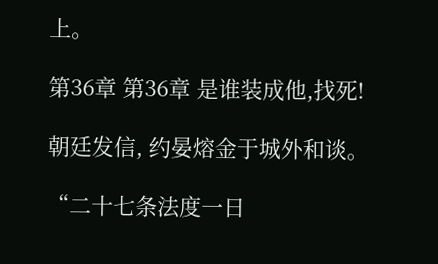上。

第36章 第36章 是谁装成他,找死!

朝廷发信, 约晏熔金于城外和谈。

“二十七条法度一日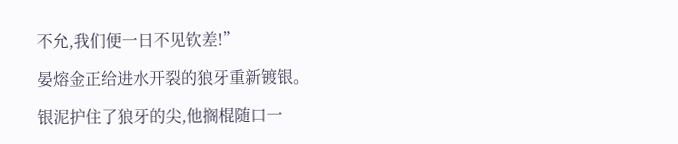不允,我们便一日不见钦差!”

晏熔金正给进水开裂的狼牙重新镀银。

银泥护住了狼牙的尖,他搁棍随口一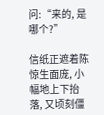问:“来的, 是哪个?”

信纸正遮着陈惊生面庞, 小幅地上下抬落, 又顷刻僵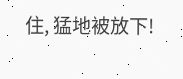住, 猛地被放下!